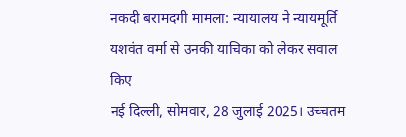नकदी बरामदगी मामला: न्यायालय ने न्यायमूर्ति यशवंत वर्मा से उनकी याचिका को लेकर सवाल किए
नई दिल्ली, सोमवार, 28 जुलाई 2025। उच्चतम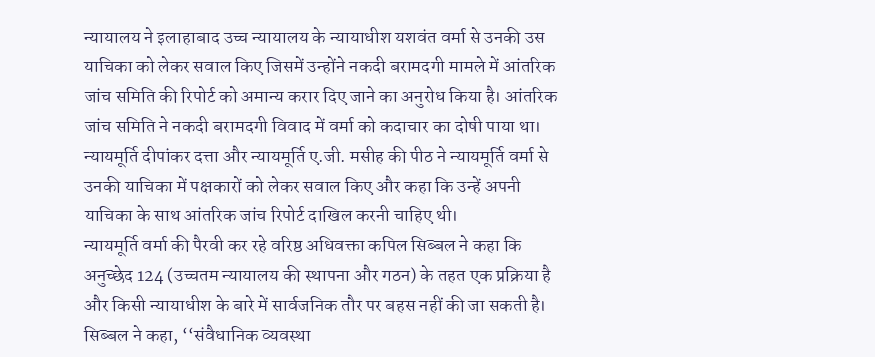न्यायालय ने इलाहाबाद उच्च न्यायालय के न्यायाधीश यशवंत वर्मा से उनकी उस याचिका को लेकर सवाल किए जिसमें उन्होंने नकदी बरामदगी मामले में आंतरिक जांच समिति की रिपोर्ट को अमान्य करार दिए जाने का अनुरोध किया है। आंतरिक जांच समिति ने नकदी बरामदगी विवाद में वर्मा को कदाचार का दोषी पाया था। न्यायमूर्ति दीपांकर दत्ता और न्यायमूर्ति ए.जी. मसीह की पीठ ने न्यायमूर्ति वर्मा से उनकी याचिका में पक्षकारों को लेकर सवाल किए और कहा कि उन्हें अपनी याचिका के साथ आंतरिक जांच रिपोर्ट दाखिल करनी चाहिए थी।
न्यायमूर्ति वर्मा की पैरवी कर रहे वरिष्ठ अधिवक्ता कपिल सिब्बल ने कहा कि अनुच्छेद 124 (उच्चतम न्यायालय की स्थापना और गठन) के तहत एक प्रक्रिया है और किसी न्यायाधीश के बारे में सार्वजनिक तौर पर बहस नहीं की जा सकती है। सिब्बल ने कहा, ‘‘संवैधानिक व्यवस्था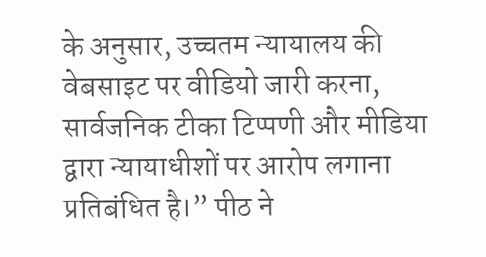के अनुसार, उच्चतम न्यायालय की वेबसाइट पर वीडियो जारी करना, सार्वजनिक टीका टिप्पणी और मीडिया द्वारा न्यायाधीशों पर आरोप लगाना प्रतिबंधित है।” पीठ ने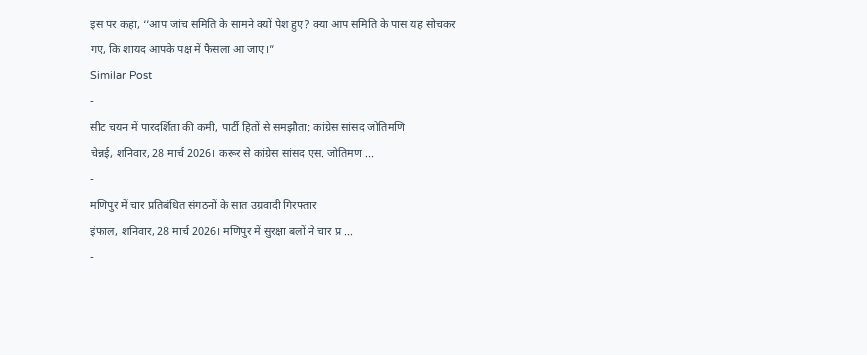इस पर कहा, ‘‘आप जांच समिति के सामने क्यों पेश हुए? क्या आप समिति के पास यह सोचकर गए, कि शायद आपके पक्ष में फैसला आ जाए।”
Similar Post
-
सीट चयन में पारदर्शिता की कमी, पार्टी हितों से समझौता: कांग्रेस सांसद जोतिमणि
चेन्नई, शनिवार, 28 मार्च 2026। करूर से कांग्रेस सांसद एस. जोतिमण ...
-
मणिपुर में चार प्रतिबंधित संगठनों के सात उग्रवादी गिरफ्तार
इंफाल, शनिवार, 28 मार्च 2026। मणिपुर में सुरक्षा बलों ने चार प्र ...
-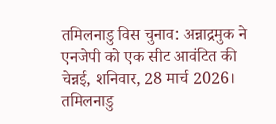तमिलनाडु विस चुनाव: अन्नाद्रमुक ने एनजेपी को एक सीट आवंटित की
चेन्नई, शनिवार, 28 मार्च 2026। तमिलनाडु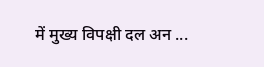में मुख्य विपक्षी दल अन ...